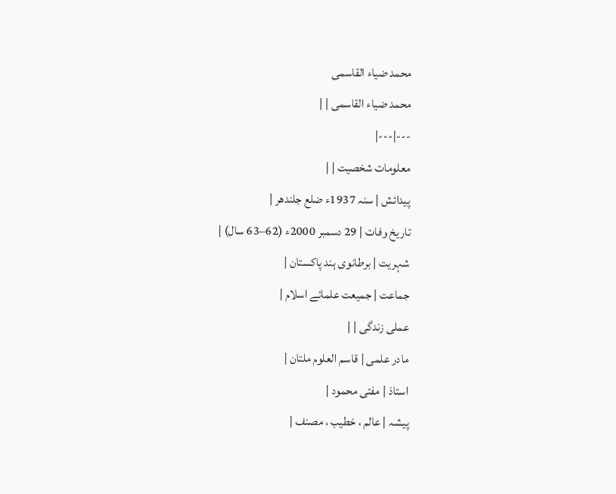محمد ضیاء القاسمی
محمد ضیاء القاسمی | |
---|---|
معلومات شخصیت | |
پیدائش | سنہ 1937ء ضلع جلندھر |
تاریخ وفات | 29 دسمبر 2000ء (62–63 سال) |
شہریت | برطانوی ہند پاکستان |
جماعت | جمیعت علمائے اسلام |
عملی زندگی | |
مادر علمی | قاسم العلوم ملتان |
استاذ | مفتی محمود |
پیشہ | عالم ، خطیب ، مصنف |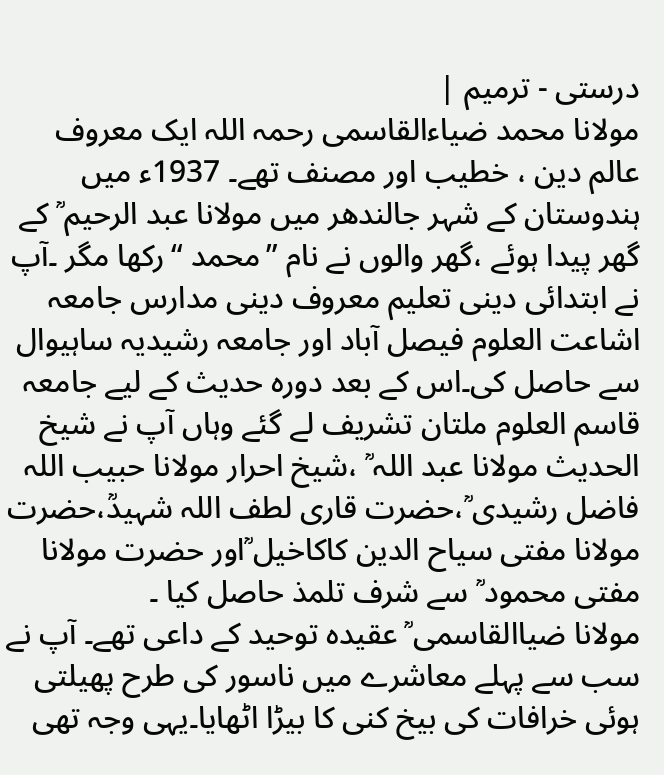درستی - ترمیم |
مولانا محمد ضیاءالقاسمی رحمہ اللہ ایک معروف عالم دین ، خطیب اور مصنف تھے۔ 1937ء میں ہندوستان کے شہر جالندھر میں مولانا عبد الرحیم ؒ کے گھر پیدا ہوئے ،گھر والوں نے نام ”محمد “رکھا مگر ۔آپ نے ابتدائی دینی تعلیم معروف دینی مدارس جامعہ اشاعت العلوم فیصل آباد اور جامعہ رشیدیہ ساہیوال سے حاصل کی۔اس کے بعد دورہ حدیث کے لیے جامعہ قاسم العلوم ملتان تشریف لے گئے وہاں آپ نے شیخ الحدیث مولانا عبد اللہ ؒ ،شیخ احرار مولانا حبیب اللہ فاضل رشیدی ؒ،حضرت قاری لطف اللہ شہیدؒ،حضرت مولانا مفتی سیاح الدین کاکاخیل ؒاور حضرت مولانا مفتی محمود ؒ سے شرف تلمذ حاصل کیا ۔
مولانا ضیاالقاسمی ؒ عقیدہ توحید کے داعی تھے۔ آپ نے سب سے پہلے معاشرے میں ناسور کی طرح پھیلتی ہوئی خرافات کی بیخ کنی کا بیڑا اٹھایا۔یہی وجہ تھی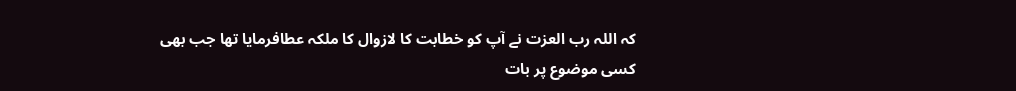کہ اللہ رب العزت نے آپ کو خطابت کا لازوال کا ملکہ عطافرمایا تھا جب بھی کسی موضوع پر بات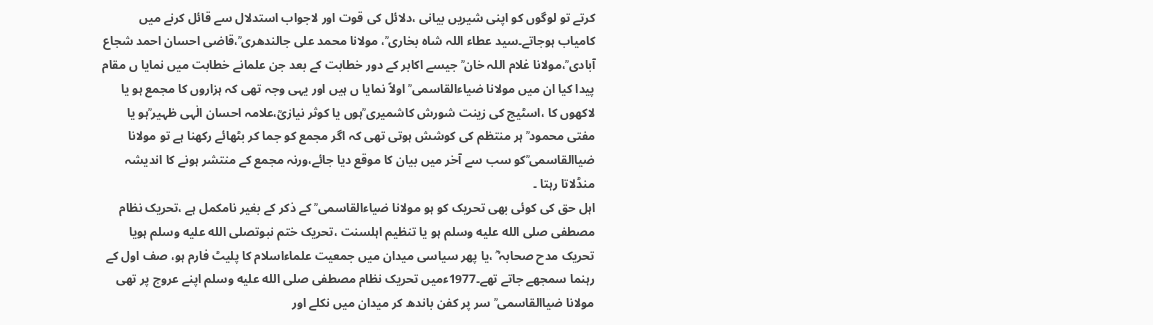کرتے تو لوگوں کو اپنی شیریں بیانی ،دلائل کی قوت اور لاجواب استدلال سے قائل کرنے میں کامیاب ہوجاتے۔سید عطاء اللہ شاہ بخاری ؒ، مولانا محمد علی جالندھری ؒ،قاضی احسان احمد شجاع آبادی ؒ،مولانا غلام اللہ خان ؒ جیسے اکابر کے دور خطابت کے بعد جن علمانے خطابت میں نمایا ں مقام پیدا کیا ان میں مولانا ضیاءالقاسمی ؒ اولاً نمایا ں ہیں اور یہی وجہ تھی کہ ہزاروں کا مجمع ہو یا لاکھوں کا ،اسٹیج کی زینت شورش کاشمیری ؒہوں یا کوثر نیازیؒ،علامہ احسان الٰہی ظہیر ؒہو یا مفتی محمود ؒ ہر منتظم کی کوشش ہوتی تھی کہ اگر مجمع کو جما کر بٹھائے رکھنا ہے تو مولانا ضیاالقاسمی ؒکو سب سے آخر میں بیان کا موقع دیا جائے،ورنہ مجمع کے منتشر ہونے کا اندیشہ منڈلاتا رہتا ۔
اہل حق کی کوئی بھی تحریک کو ہو مولانا ضیاءالقاسمی ؒ کے ذکر کے بغیر نامکمل ہے ،تحریک نظام مصطفی صلى الله عليه وسلم ہو یا تنظیم اہلسنت ،تحریک ختم نبوتصلى الله عليه وسلم ہویا تحریک مدح صحابہ ؓ ،یا پھر سیاسی میدان میں جمعیت علماءاسلام کا پلیٹ فارم ہو، صف اول کے رہنما سمجھے جاتے تھے۔1977ءمیں تحریک نظام مصطفی صلى الله عليه وسلم اپنے عروج پر تھی مولانا ضیاالقاسمی ؒ سر پر کفن باندھ کر میدان میں نکلے اور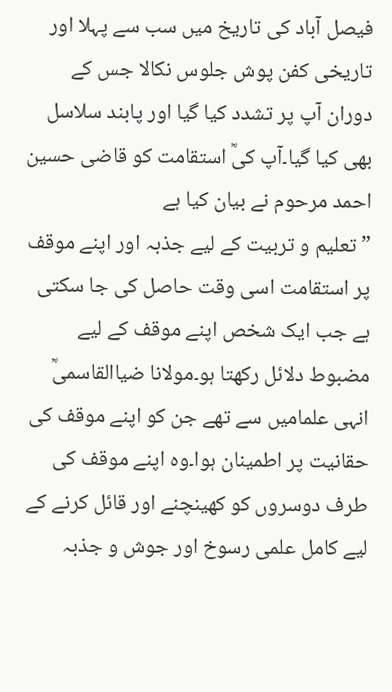فیصل آباد کی تاریخ میں سب سے پہلا اور تاریخی کفن پوش جلوس نکالا جس کے دوران آپ پر تشدد کیا گیا اور پابند سلاسل بھی کیا گیا۔آپ کیؒ استقامت کو قاضی حسین احمد مرحوم نے بیان کیا ہے
”تعلیم و تربیت کے لیے جذبہ اور اپنے موقف پر استقامت اسی وقت حاصل کی جا سکتی ہے جب ایک شخص اپنے موقف کے لیے مضبوط دلائل رکھتا ہو۔مولانا ضیاالقاسمیؒ انہی علمامیں سے تھے جن کو اپنے موقف کی حقانیت پر اطمینان ہوا۔وہ اپنے موقف کی طرف دوسروں کو کھینچنے اور قائل کرنے کے لیے کامل علمی رسوخ اور جوش و جذبہ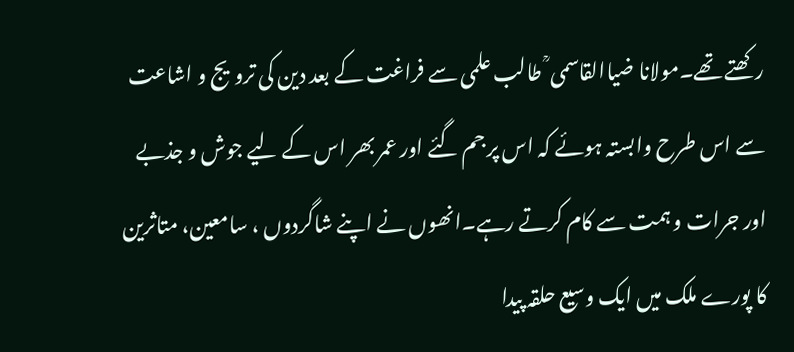رکھتے تھے۔مولانا ضیاالقاسمی ؒ طالب علمی سے فراغت کے بعد دین کی ترویج و اشاعت سے اس طرح وابستہ ہوئے کہ اس پر جم گئے اور عمر بھر اس کے لیے جوش و جذبے اور جرات و ہمت سے کام کرتے رہے۔انھوں نے اپنے شاگردوں ، سامعین، متاثرین کا پورے ملک میں ایک وسیع حلقہ پیدا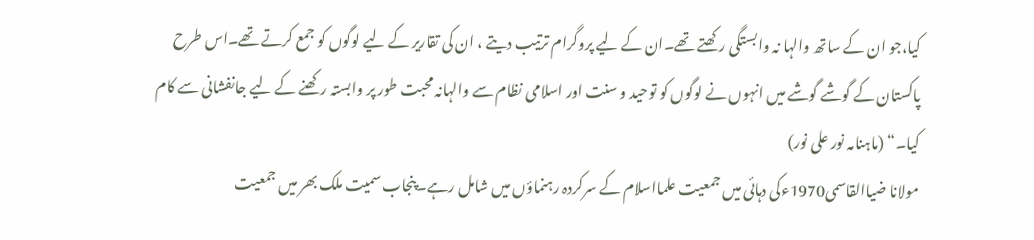کیا،جو ان کے ساتھ والہا نہ وابستگی رکھتے تھے۔ان کے لیے پروگرام ترتیب دیتے ، ان کی تقاریر کے لیے لوگوں کو جمع کرتے تھے۔اس طرح پاکستان کے گوشے گوشے میں انہوں نے لوگوں کو توحید و سنت اور اسلامی نظام سے والہانہ محبت طور پر وابستہ رکھنے کے لیے جانفشانی سے کام کیا۔“ (ماہنامہ نور علی نور)
مولانا ضیاالقاسمی1970ءکی دہائی میں جمعیت علمااسلام کے سرکردہ رہنماؤں میں شامل رہے۔پنجاب سمیت ملک بھر میں جمعیت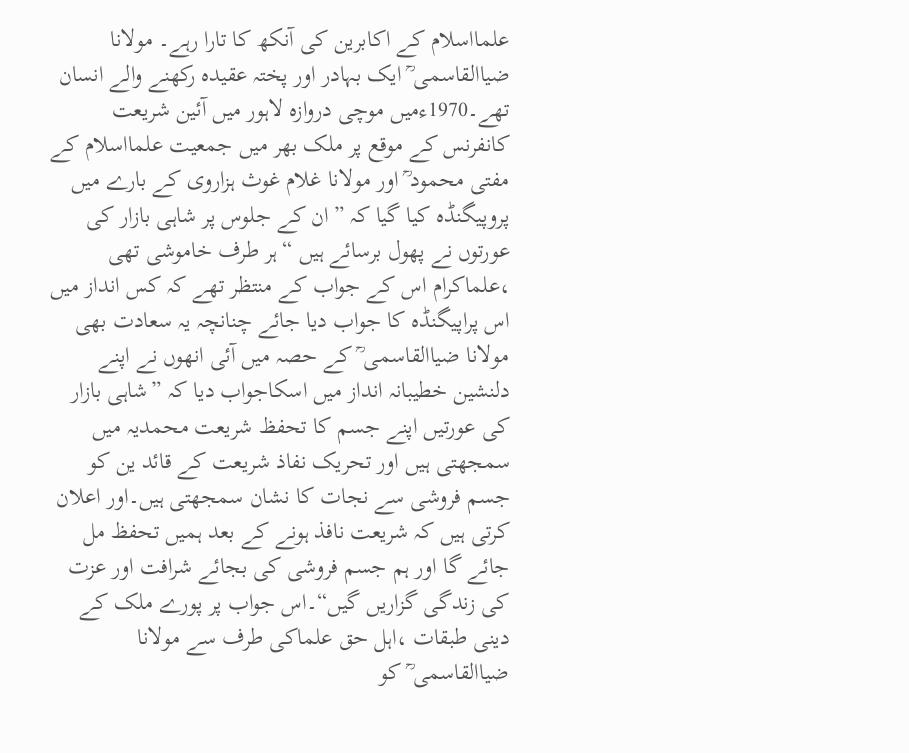علمااسلام کے اکابرین کی آنکھ کا تارا رہے۔ مولانا ضیاالقاسمی ؒ ایک بہادر اور پختہ عقیدہ رکھنے والے انسان تھے۔1970ءمیں موچی دروازہ لاہور میں آئین شریعت کانفرنس کے موقع پر ملک بھر میں جمعیت علمااسلام کے مفتی محمود ؒ اور مولانا غلام غوث ہزاروی کے بارے میں پروپیگنڈہ کیا گیا کہ ”ان کے جلوس پر شاہی بازار کی عورتوں نے پھول برسائے ہیں “ہر طرف خاموشی تھی ،علماکرام اس کے جواب کے منتظر تھے کہ کس انداز میں اس پراپیگنڈہ کا جواب دیا جائے چنانچہ یہ سعادت بھی مولانا ضیاالقاسمی ؒ کے حصہ میں آئی انھوں نے اپنے دلنشین خطیبانہ انداز میں اسکاجواب دیا کہ ”شاہی بازار کی عورتیں اپنے جسم کا تحفظ شریعت محمدیہ میں سمجھتی ہیں اور تحریک نفاذ شریعت کے قائد ین کو جسم فروشی سے نجات کا نشان سمجھتی ہیں۔اور اعلان کرتی ہیں کہ شریعت نافذ ہونے کے بعد ہمیں تحفظ مل جائے گا اور ہم جسم فروشی کی بجائے شرافت اور عزت کی زندگی گزاریں گیں“۔اس جواب پر پورے ملک کے دینی طبقات ،اہل حق علماکی طرف سے مولانا ضیاالقاسمی ؒ کو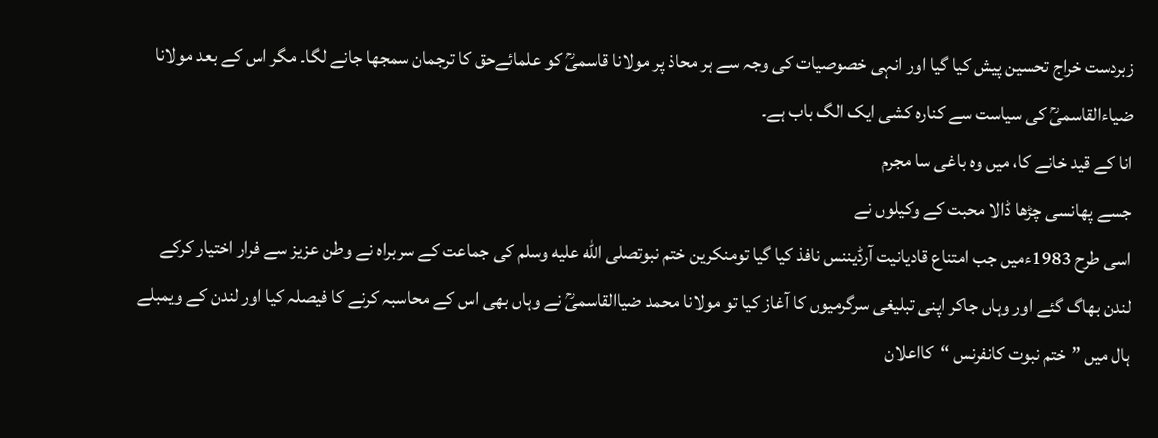زبردست خراج تحسین پیش کیا گیا اور انہی خصوصیات کی وجہ سے ہر محاذ پر مولانا قاسمیؒ کو علمائےحق کا ترجمان سمجھا جانے لگا۔ مگر اس کے بعد مولانا ضیاءالقاسمیؒ کی سیاست سے کنارہ کشی ایک الگ باب ہے۔
انا کے قید خانے کا، میں وہ باغی سا مجرم
جسے پھانسی چڑھا ڈالا محبت کے وکیلوں نے
اسی طرح 1983ءمیں جب امتناع قادیانیت آرڈیننس نافذ کیا گیا تومنکرین ختم نبوتصلى الله عليه وسلم کی جماعت کے سربراہ نے وطن عزیز سے فرار اختیار کرکے لندن بھاگ گئے اور وہاں جاکر اپنی تبلیغی سرگرمیوں کا آغاز کیا تو مولانا محمد ضیاالقاسمیؒ نے وہاں بھی اس کے محاسبہ کرنے کا فیصلہ کیا اور لندن کے ویمبلے ہال میں ”ختم نبوت کانفرنس “کااعلان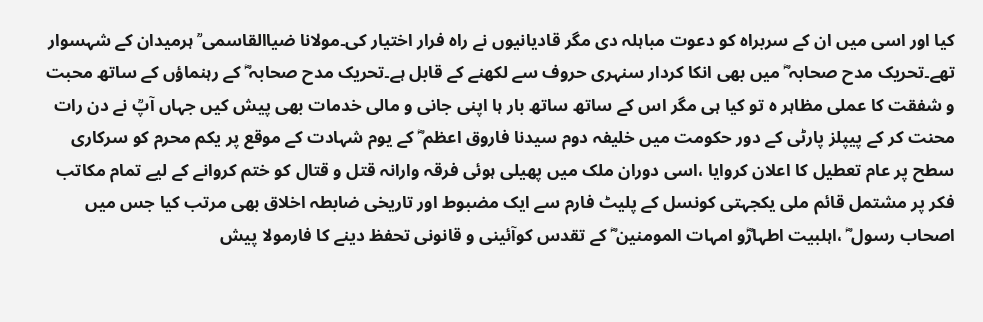کیا اور اسی میں ان کے سربراہ کو دعوت مباہلہ دی مگر قادیانیوں نے راہ فرار اختیار کی۔مولانا ضیاالقاسمی ؒ ہرمیدان کے شہسوار تھے۔تحریک مدح صحابہ ؓ میں بھی انکا کردار سنہری حروف سے لکھنے کے قابل ہے۔تحریک مدح صحابہ ؓ کے رہنماؤں کے ساتھ محبت و شفقت کا عملی مظاہر ہ تو کیا ہی مگر اس کے ساتھ ساتھ بار ہا اپنی جانی و مالی خدمات بھی پیش کیں جہاں آپؒ نے دن رات محنت کر کے پیپلز پارٹی کے دور حکومت میں خلیفہ دوم سیدنا فاروق اعظم ؓ کے یوم شہادت کے موقع پر یکم محرم کو سرکاری سطح پر عام تعطیل کا اعلان کروایا ،اسی دوران ملک میں پھیلی ہوئی فرقہ وارانہ قتل و قتال کو ختم کروانے کے لیے تمام مکاتب فکر پر مشتمل قائم ملی یکجہتی کونسل کے پلیٹ فارم سے ایک مضبوط اور تاریخی ضابطہ اخلاق بھی مرتب کیا جس میں اصحاب رسول ؓ ،اہلبیت اطہارؓو امہات المومنین ؓ کے تقدس کوآئینی و قانونی تحفظ دینے کا فارمولا پیش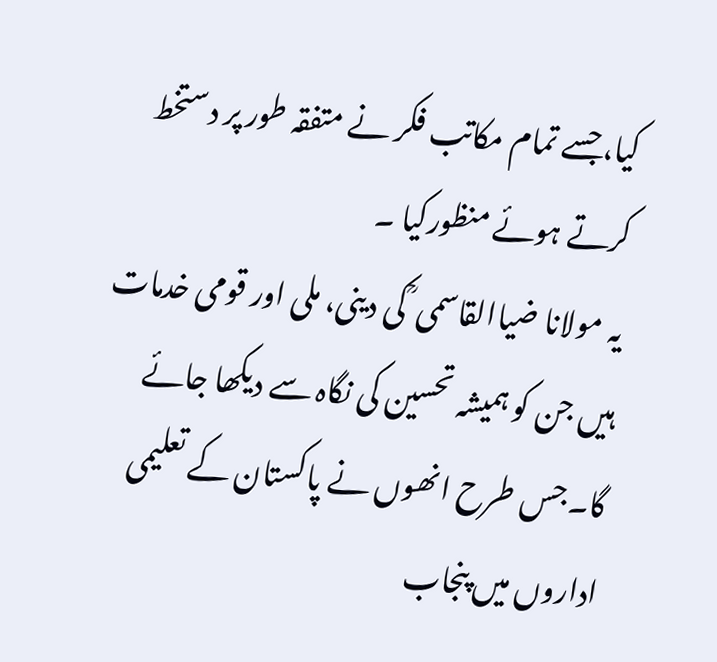کیا،جسے تمام مکاتب فکر نے متفقہ طور پر دستخط کرتے ہوئے منظورکیا ۔
یہ مولانا ضیاالقاسمی ؒ کی دینی، ملی اور قومی خدمات ہیں جن کو ہمیشہ تحسین کی نگاہ سے دیکھا جائے گا۔جس طرح انھوں نے پاکستان کے تعلیمی اداروں میں پنجاب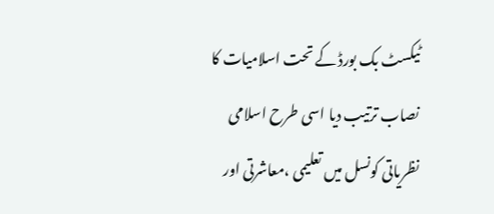ٹیکسٹ بک بورڈ کے تحت اسلامیات کا نصاب ترتیب دیا اسی طرح اسلامی نظریاتی کونسل میں تعلیمی ،معاشرتی اور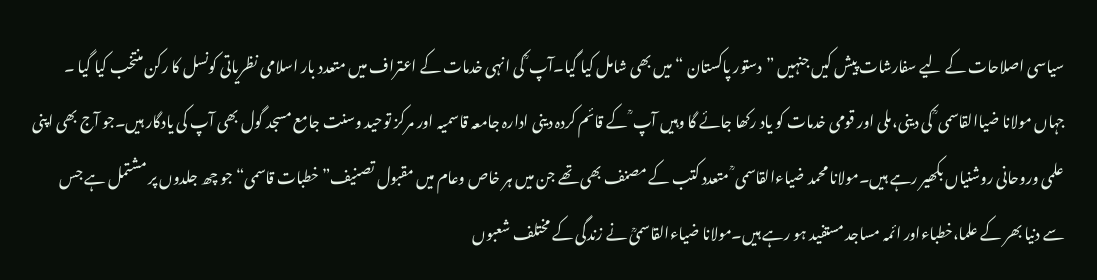سیاسی اصلاحات کے لیے سفارشات پیش کیں جنہیں ”دستور پاکستان “میں بھی شامل کیا گیا۔آپ ؒ کی انہی خدمات کے اعتراف میں متعدد بار اسلامی نظریاتی کونسل کا رکن منتخب کیا گیا ۔
جہاں مولانا ضیاالقاسمی ؒ کی دینی،ملی اور قومی خدمات کو یاد رکھا جائے گا وہیں آپ ؒ کے قائم کردہ دینی ادارہ جامعہ قاسمیہ اور مرکز توحید وسنت جامع مسجد گول بھی آپ کی یادگار ہیں۔جو آج بھی اپنی علمی وروحانی روشنیاں بکھیر رہے ہیں۔مولانا محمد ضیاءالقاسمی ؒ متعدد کتب کے مصنف بھی تھے جن میں ہر خاص وعام میں مقبول تصنیف”خطبات قاسمی“ جو چھ جلدوں پر مشتمل ہے جس سے دنیا بھر کے علما،خطباءاور ائمہ مساجد مستفید ہو رہے ہیں۔مولانا ضیاءالقاسمیؒ نے زندگی کے مختلف شعبوں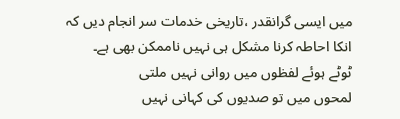میں ایسی گرانقدر ،تاریخی خدمات سر انجام دیں کہ انکا احاطہ کرنا مشکل ہی نہیں ناممکن بھی ہے۔
ٹوٹے ہوئے لفظوں میں روانی نہیں ملتی
لمحوں میں تو صدیوں کی کہانی نہیں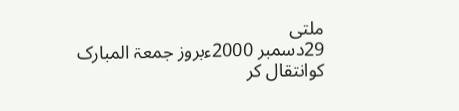ملتی
29دسمبر 2000ءبروز جمعۃ المبارک کوانتقال کر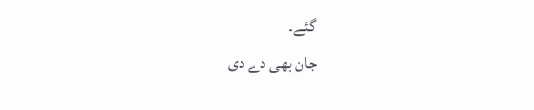گئے۔
جان بھی دے دی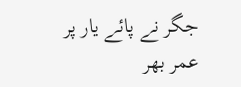جگر نے پائے یار پر
عمر بھر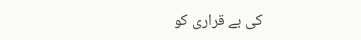کی بے قراری کو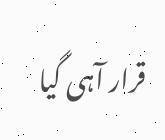قرار آہی گیا